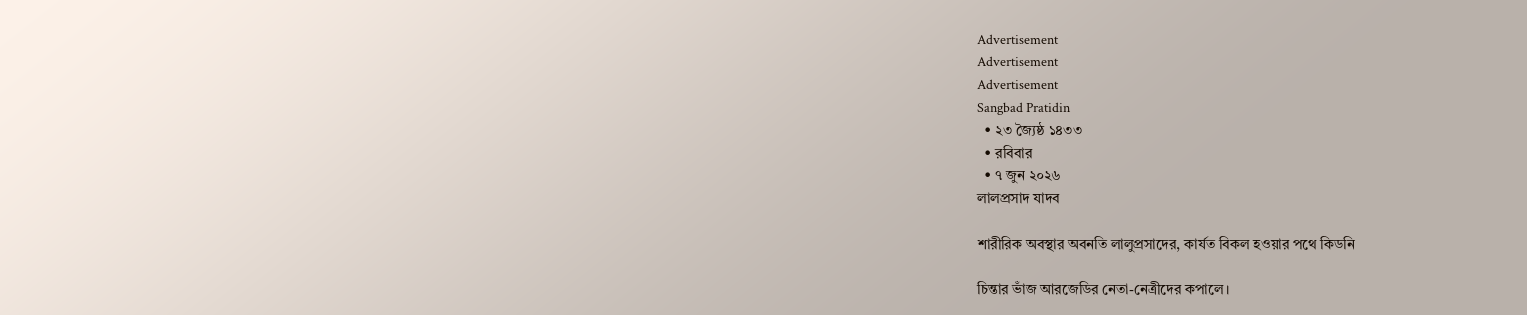Advertisement
Advertisement
Advertisement
Sangbad Pratidin
  • ২৩ জ্যৈষ্ঠ ১৪৩৩
  • রবিবার
  • ৭ জুন ২০২৬
লালপ্রসাদ যাদব

শারীরিক অবস্থার অবনতি লালুপ্রসাদের, কার্যত বিকল হওয়ার পথে কিডনি

চিন্তার ভাঁজ আরজেডির নেতা-নেত্রীদের কপালে।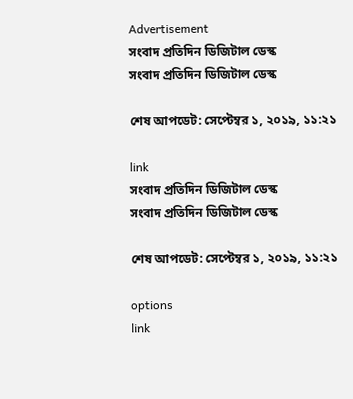Advertisement
সংবাদ প্রতিদিন ডিজিটাল ডেস্ক
সংবাদ প্রতিদিন ডিজিটাল ডেস্ক

শেষ আপডেট: সেপ্টেম্বর ১, ২০১৯, ১১:২১

link
সংবাদ প্রতিদিন ডিজিটাল ডেস্ক
সংবাদ প্রতিদিন ডিজিটাল ডেস্ক

শেষ আপডেট: সেপ্টেম্বর ১, ২০১৯, ১১:২১

options
link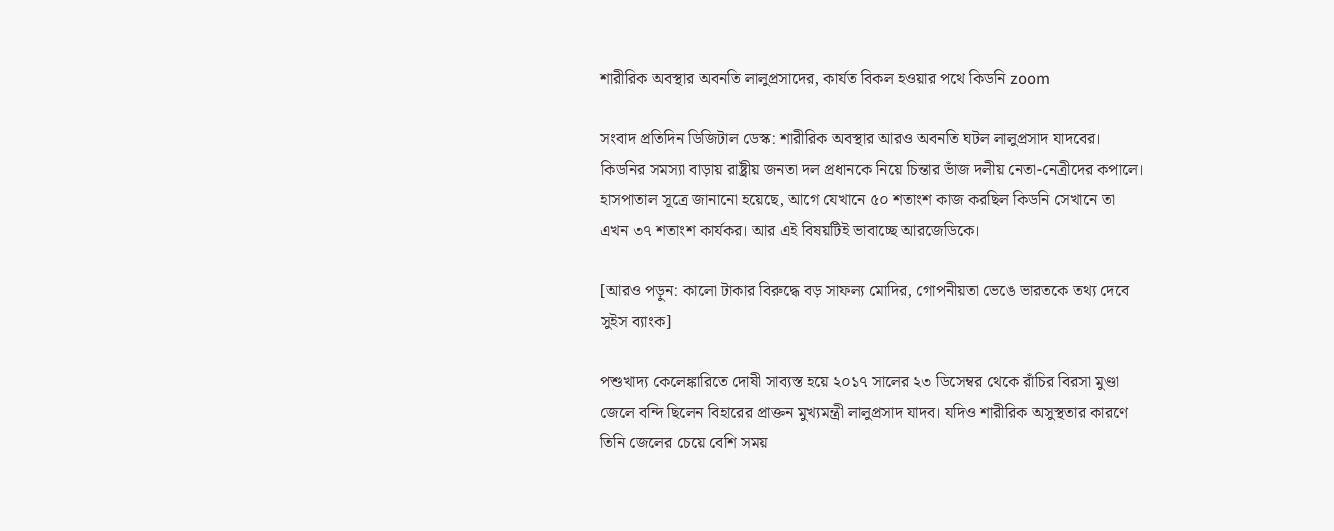শারীরিক অবস্থার অবনতি লালুপ্রসাদের, কার্যত বিকল হওয়ার পথে কিডনি zoom

সংবাদ প্রতিদিন ডিজিটাল ডেস্ক: শারীরিক অবস্থার আরও অবনতি ঘটল লালুপ্রসাদ যাদবের। কিডনির সমস্যা বাড়ায় রাষ্ট্রীয় জনতা দল প্রধানকে নিয়ে চিন্তার ভাঁজ দলীয় নেতা-নেত্রীদের কপালে। হাসপাতাল সূত্রে জানানো হয়েছে, আগে যেখানে ৫০ শতাংশ কাজ করছিল কিডনি সেখানে তা এখন ৩৭ শতাংশ কার্যকর। আর এই বিষয়টিই ভাবাচ্ছে আরজেডিকে।

[আরও পড়ুন: কালো টাকার বিরুদ্ধে বড় সাফল্য মোদির, গোপনীয়তা ভেঙে ভারতকে তথ্য দেবে সুইস ব্যাংক]

পশুখাদ্য কেলেঙ্কারিতে দোষী সাব্যস্ত হয়ে ২০১৭ সালের ২৩ ডিসেম্বর থেকে রাঁচির বিরসা মুণ্ডা জেলে বন্দি ছিলেন বিহারের প্রাক্তন মুখ্যমন্ত্রী লালুপ্রসাদ যাদব। যদিও শারীরিক অসুস্থতার কারণে তিনি জেলের চেয়ে বেশি সময়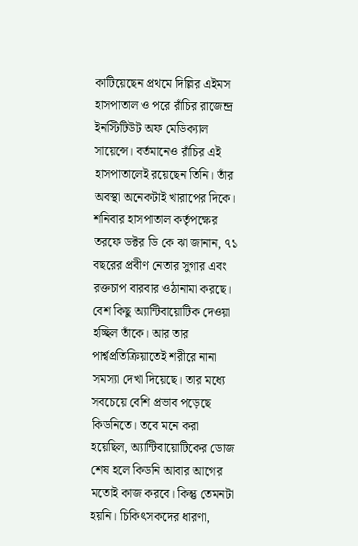কাটিয়েছেন প্রথমে দিল্লির এইমস হাসপাতাল ও পরে রাঁচির রাজেন্দ্র ইনস্টিটিউট অফ মেডিক্যাল সায়েন্সে। বর্তমানেও রাঁচির এই হাসপাতালেই রয়েছেন তিনি। তাঁর অবস্থা অনেকটাই খারাপের দিকে। শনিবার হাসপাতাল কর্তৃপক্ষের তরফে ডক্টর ডি কে ঝা জানান, ৭১ বছরের প্রবীণ নেতার সুগার এবং রক্তচাপ বারবার ওঠানামা করছে। বেশ কিছু অ্যান্টিবায়োটিক দেওয়া হচ্ছিল তাঁকে। আর তার পার্শ্বপ্রতিক্রিয়াতেই শরীরে নানা সমস্যা দেখা দিয়েছে। তার মধ্যে সবচেয়ে বেশি প্রভাব পড়েছে কিডনিতে। তবে মনে করা হয়েছিল, অ্যান্টিবায়োটিকের ডোজ শেষ হলে কিডনি আবার আগের মতোই কাজ করবে। কিন্তু তেমনটা হয়নি। চিকিৎসকদের ধারণা,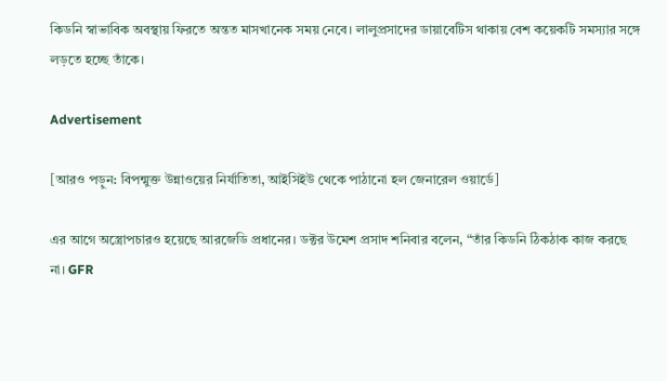কিডনি স্বাভাবিক অবস্থায় ফিরতে অন্তত মাসখানেক সময় নেবে। লালুপ্রসাদের ডায়াবেটিস থাকায় বেশ কয়েকটি সমস্যার সঙ্গে লড়তে হচ্ছে তাঁকে।

Advertisement

[আরও পড়ুন: বিপন্মুক্ত উন্নাওয়ের নির্যাতিতা, আইসিইউ থেকে পাঠানো হল জেনারেল ওয়ার্ডে]

এর আগে অস্ত্রোপচারও হয়েছে আরজেডি প্রধানের। ডক্টর উমেশ প্রসাদ শনিবার বলেন, “তাঁর কিডনি ঠিকঠাক কাজ করছে না। GFR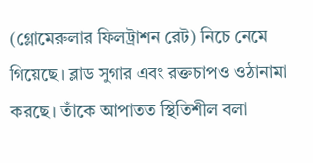(গ্লোমেরুলার ফিলট্রাশন রেট) নিচে নেমে গিয়েছে। ব্লাড সুগার এবং রক্তচাপও ওঠানামা করছে। তাঁকে আপাতত স্থিতিশীল বলা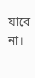যাবে না।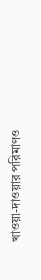খাওয়া-দাওয়ার পরিমাণও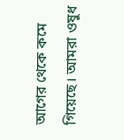আগের থেকে কমে গিয়েছে। আমরা ওষুধ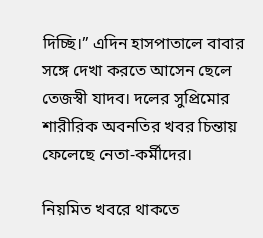দিচ্ছি।” এদিন হাসপাতালে বাবার সঙ্গে দেখা করতে আসেন ছেলে তেজস্বী যাদব। দলের সুপ্রিমোর শারীরিক অবনতির খবর চিন্তায় ফেলেছে নেতা-কর্মীদের।

নিয়মিত খবরে থাকতে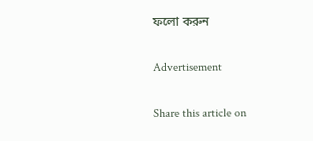ফলো করুন

Advertisement

Share this article on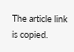The article link is copied.